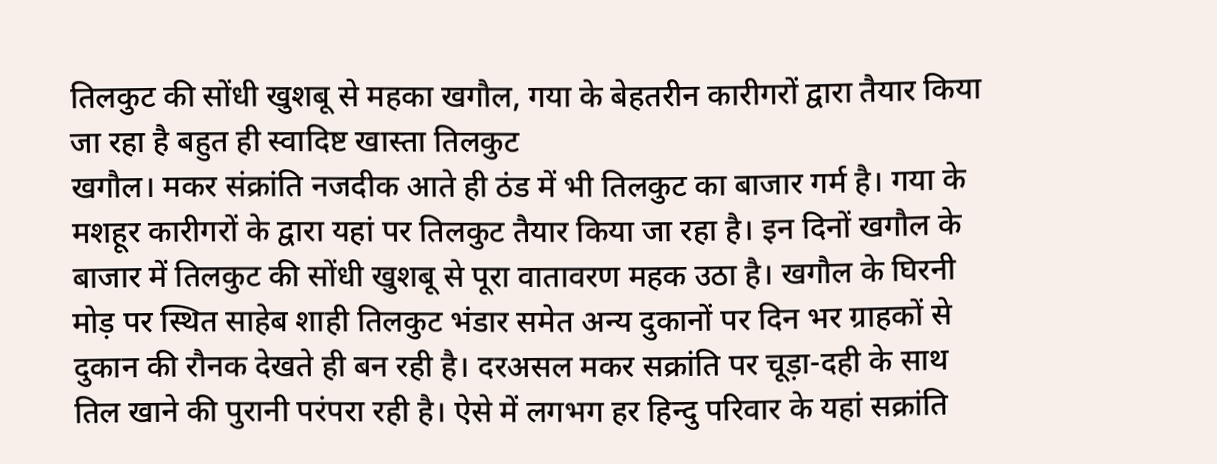तिलकुट की सोंधी खुशबू से महका खगौल, गया के बेहतरीन कारीगरों द्वारा तैयार किया जा रहा है बहुत ही स्वादिष्ट खास्ता तिलकुट
खगौल। मकर संक्रांति नजदीक आते ही ठंड में भी तिलकुट का बाजार गर्म है। गया के मशहूर कारीगरों के द्वारा यहां पर तिलकुट तैयार किया जा रहा है। इन दिनों खगौल के बाजार में तिलकुट की सोंधी खुशबू से पूरा वातावरण महक उठा है। खगौल के घिरनी मोड़ पर स्थित साहेब शाही तिलकुट भंडार समेत अन्य दुकानों पर दिन भर ग्राहकों से दुकान की रौनक देखते ही बन रही है। दरअसल मकर सक्रांति पर चूड़ा-दही के साथ तिल खाने की पुरानी परंपरा रही है। ऐसे में लगभग हर हिन्दु परिवार के यहां सक्रांति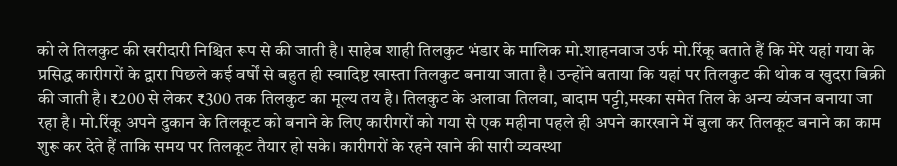को ले तिलकुट की खरीदारी निश्चित रूप से की जाती है। साहेब शाही तिलकुट भंडार के मालिक मो.शाहनवाज उर्फ मो.रिंकू बताते हैं कि मेरे यहां गया के प्रसिद्ध कारीगरों के द्वारा पिछले कई वर्षों से बहुत ही स्वादिष्ट खास्ता तिलकुट बनाया जाता है। उन्होंने बताया कि यहां पर तिलकुट की थोक व खुदरा बिक्री की जाती है। ₹200 से लेकर ₹300 तक तिलकुट का मूल्य तय है। तिलकुट के अलावा तिलवा, बादाम पट्टी,मस्का समेत तिल के अन्य व्यंजन बनाया जा रहा है। मो.रिंकू अपने दुकान के तिलकूट को बनाने के लिए कारीगरों को गया से एक महीना पहले ही अपने कारखाने में बुला कर तिलकूट बनाने का काम शुरू कर देते हैं ताकि समय पर तिलकूट तैयार हो सके। कारीगरों के रहने खाने की सारी व्यवस्था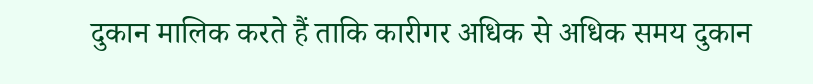दुकान मालिक करते हैं ताकि कारीगर अधिक से अधिक समय दुकान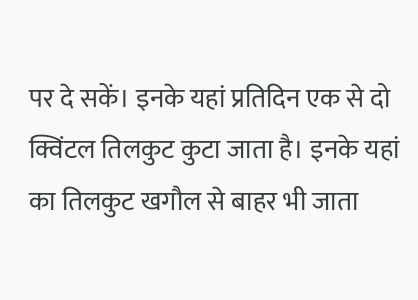पर दे सकें। इनके यहां प्रतिदिन एक से दो क्विंटल तिलकुट कुटा जाता है। इनके यहां का तिलकुट खगौल से बाहर भी जाता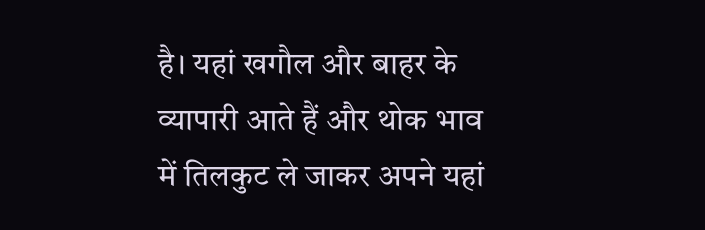है। यहां खगौल और बाहर के व्यापारी आते हैं और थोक भाव में तिलकुट ले जाकर अपने यहां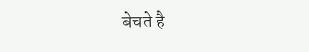बेचते है